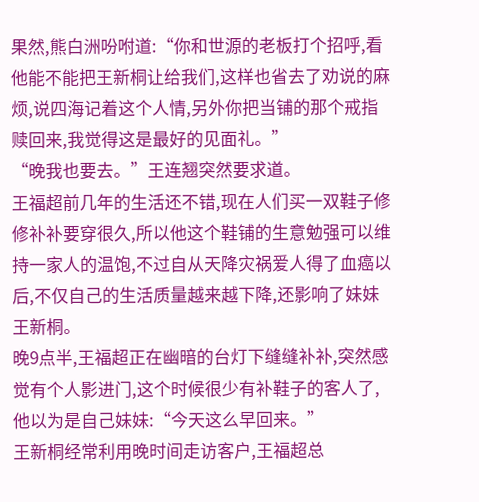果然,熊白洲吩咐道:“你和世源的老板打个招呼,看他能不能把王新桐让给我们,这样也省去了劝说的麻烦,说四海记着这个人情,另外你把当铺的那个戒指赎回来,我觉得这是最好的见面礼。”
“晚我也要去。”王连翘突然要求道。
王福超前几年的生活还不错,现在人们买一双鞋子修修补补要穿很久,所以他这个鞋铺的生意勉强可以维持一家人的温饱,不过自从天降灾祸爱人得了血癌以后,不仅自己的生活质量越来越下降,还影响了妹妹王新桐。
晚9点半,王福超正在幽暗的台灯下缝缝补补,突然感觉有个人影进门,这个时候很少有补鞋子的客人了,他以为是自己妹妹:“今天这么早回来。”
王新桐经常利用晚时间走访客户,王福超总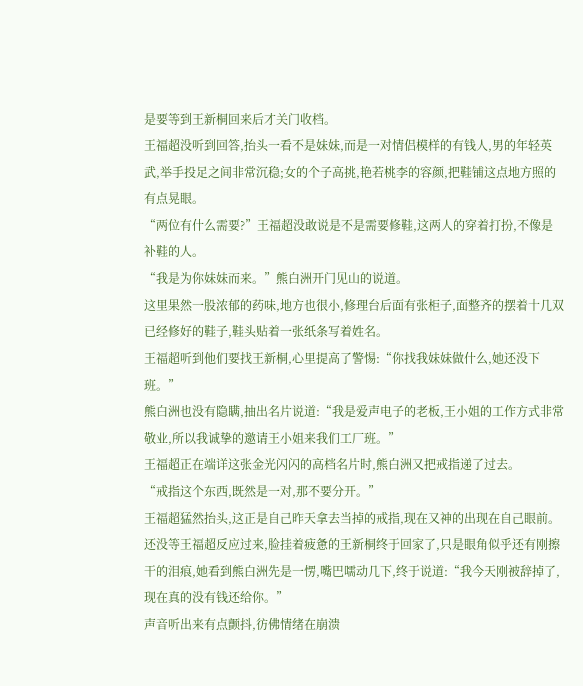是要等到王新桐回来后才关门收档。
王福超没听到回答,抬头一看不是妹妹,而是一对情侣模样的有钱人,男的年轻英武,举手投足之间非常沉稳;女的个子高挑,艳若桃李的容颜,把鞋铺这点地方照的有点晃眼。
“两位有什么需要?”王福超没敢说是不是需要修鞋,这两人的穿着打扮,不像是补鞋的人。
“我是为你妹妹而来。”熊白洲开门见山的说道。
这里果然一股浓郁的药味,地方也很小,修理台后面有张柜子,面整齐的摆着十几双已经修好的鞋子,鞋头贴着一张纸条写着姓名。
王福超听到他们要找王新桐,心里提高了警惕:“你找我妹妹做什么,她还没下班。”
熊白洲也没有隐瞒,抽出名片说道:“我是爱声电子的老板,王小姐的工作方式非常敬业,所以我诚挚的邀请王小姐来我们工厂班。”
王福超正在端详这张金光闪闪的高档名片时,熊白洲又把戒指递了过去。
“戒指这个东西,既然是一对,那不要分开。”
王福超猛然抬头,这正是自己昨天拿去当掉的戒指,现在又神的出现在自己眼前。
还没等王福超反应过来,脸挂着疲惫的王新桐终于回家了,只是眼角似乎还有刚擦干的泪痕,她看到熊白洲先是一愣,嘴巴嚅动几下,终于说道:“我今天刚被辞掉了,现在真的没有钱还给你。”
声音听出来有点颤抖,彷佛情绪在崩溃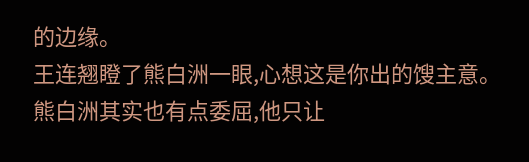的边缘。
王连翘瞪了熊白洲一眼,心想这是你出的馊主意。
熊白洲其实也有点委屈,他只让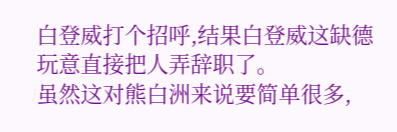白登威打个招呼,结果白登威这缺德玩意直接把人弄辞职了。
虽然这对熊白洲来说要简单很多,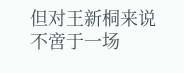但对王新桐来说不啻于一场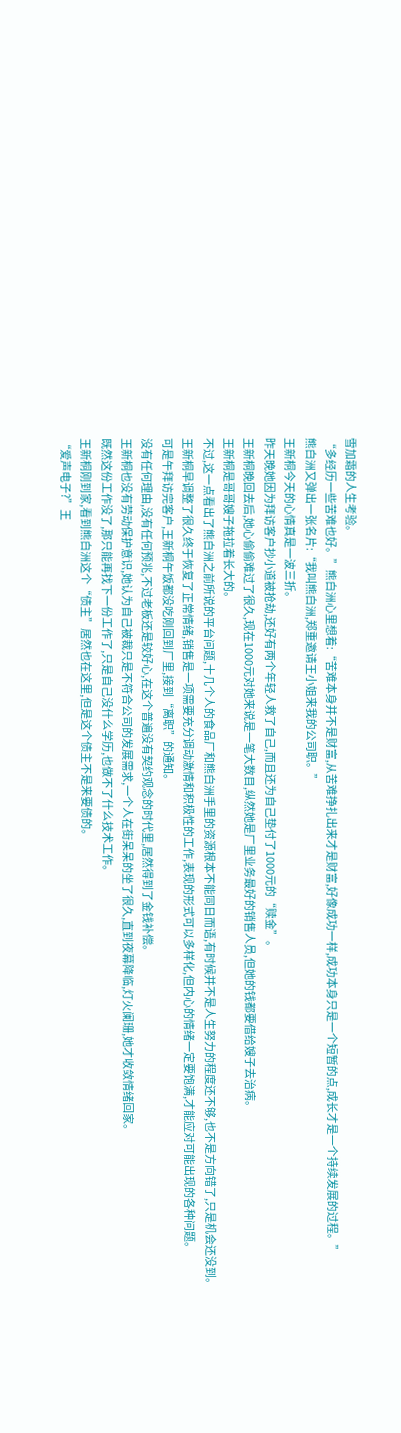雪加霜的人生考验。
“多经历一些苦难也好。”熊白洲心里想着:“苦难本身并不是财富,从苦难挣扎出来才是财富,好像成功一样,成功本身只是一个短暂的点,成长才是一个持续发展的过程。”
熊白洲又弹出一张名片:“我叫熊白洲,郑重邀请王小姐来我的公司职。”
王新桐今天的心情真是一波三折。
昨天晚她因为拜访客户抄小道被抢劫,还好有两个年轻人救了自己,而且还为自己垫付了1000元的“赎金”。
王新桐晚回去后,她心偷偷难过了很久,现在1000元对她来说是一笔大数目,纵然她是厂里业务最好的销售人员,但她的钱都要借给嫂子去治病。
王新桐是哥哥嫂子拖拉着长大的。
不过,这一点看出了熊白洲之前所说的平台问题,十几个人的食品厂和熊白洲手里的资源根本不能同日而语,有时候并不是人生努力的程度还不够,也不是方向错了,只是机会还没到。
王新桐早调整了很久终于恢复了正常情绪,销售是一项需要充分调动激情和积极性的工作,表现的形式可以多样化,但内心的情绪一定要饱满,才能应对可能出现的各种问题。
可是午拜访完客户,王新桐午饭都没吃刚回到厂里,接到“离职”的通知。
没有任何理由,没有任何预兆,不过老板还是较好心,在这个普遍没有契约观念的时代里,居然得到了金钱补偿。
王新桐也没有劳动保护意识,她认为自己被裁只是不符合公司的发展需求,一个人在街呆呆的坐了很久,直到夜幕降临,灯火阑珊,她才收敛情绪回家。
既然这份工作没了,那只能再找下一份工作了,只是自己没什么学历,也做不了什么技术工作。
王新桐刚到家,看到熊白洲这个“债主”居然也在这里,但是这个债主不是来要债的。
“爱声电子?”王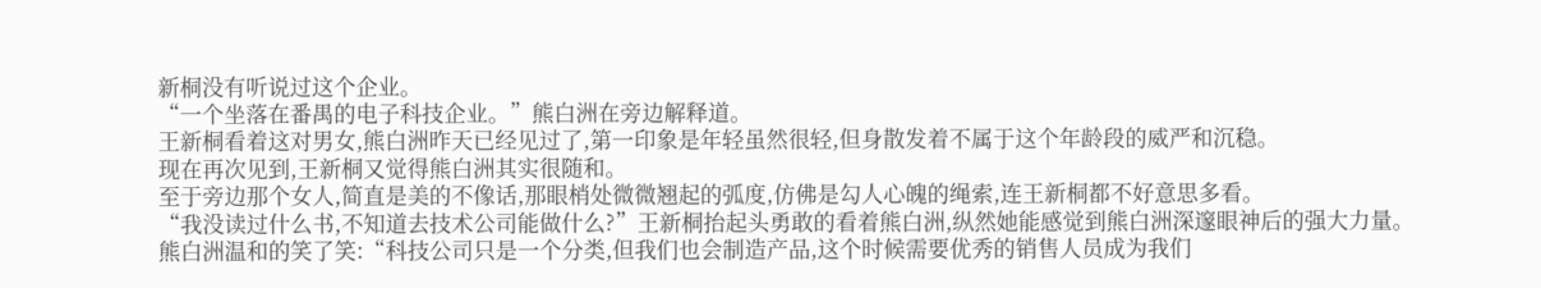新桐没有听说过这个企业。
“一个坐落在番禺的电子科技企业。”熊白洲在旁边解释道。
王新桐看着这对男女,熊白洲昨天已经见过了,第一印象是年轻虽然很轻,但身散发着不属于这个年龄段的威严和沉稳。
现在再次见到,王新桐又觉得熊白洲其实很随和。
至于旁边那个女人,简直是美的不像话,那眼梢处微微翘起的弧度,仿佛是勾人心魄的绳索,连王新桐都不好意思多看。
“我没读过什么书,不知道去技术公司能做什么?”王新桐抬起头勇敢的看着熊白洲,纵然她能感觉到熊白洲深邃眼神后的强大力量。
熊白洲温和的笑了笑:“科技公司只是一个分类,但我们也会制造产品,这个时候需要优秀的销售人员成为我们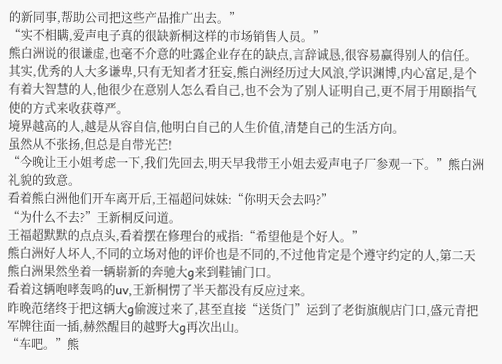的新同事,帮助公司把这些产品推广出去。”
“实不相瞒,爱声电子真的很缺新桐这样的市场销售人员。”
熊白洲说的很谦虚,也毫不介意的吐露企业存在的缺点,言辞诚恳,很容易赢得别人的信任。
其实,优秀的人大多谦卑,只有无知者才狂妄,熊白洲经历过大风浪,学识渊博,内心富足,是个有着大智慧的人,他很少在意别人怎么看自己,也不会为了别人证明自己,更不屑于用颐指气使的方式来收获尊严。
境界越高的人,越是从容自信,他明白自己的人生价值,清楚自己的生活方向。
虽然从不张扬,但总是自带光芒!
“今晚让王小姐考虑一下,我们先回去,明天早我带王小姐去爱声电子厂参观一下。”熊白洲礼貌的致意。
看着熊白洲他们开车离开后,王福超问妹妹:“你明天会去吗?”
“为什么不去?”王新桐反问道。
王福超默默的点点头,看着摆在修理台的戒指:“希望他是个好人。”
熊白洲好人坏人,不同的立场对他的评价也是不同的,不过他肯定是个遵守约定的人,第二天熊白洲果然坐着一辆崭新的奔驰大g来到鞋铺门口。
看着这辆咆哮轰鸣的uv,王新桐愣了半天都没有反应过来。
昨晚范绪终于把这辆大g偷渡过来了,甚至直接“送货门”运到了老街旗舰店门口,盛元青把军牌往面一插,赫然醒目的越野大g再次出山。
“车吧。”熊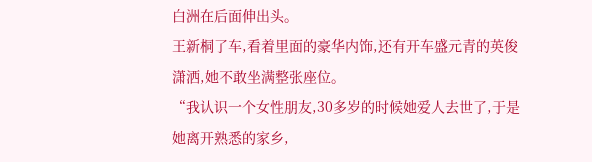白洲在后面伸出头。
王新桐了车,看着里面的豪华内饰,还有开车盛元青的英俊潇洒,她不敢坐满整张座位。
“我认识一个女性朋友,30多岁的时候她爱人去世了,于是她离开熟悉的家乡,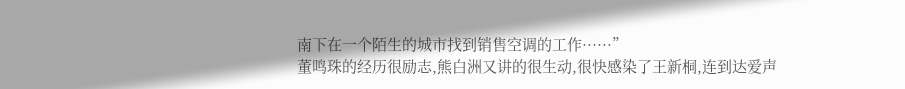南下在一个陌生的城市找到销售空调的工作······”
董鸣珠的经历很励志,熊白洲又讲的很生动,很快感染了王新桐,连到达爱声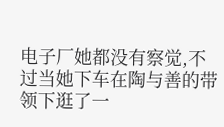电子厂她都没有察觉,不过当她下车在陶与善的带领下逛了一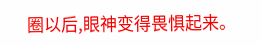圈以后,眼神变得畏惧起来。